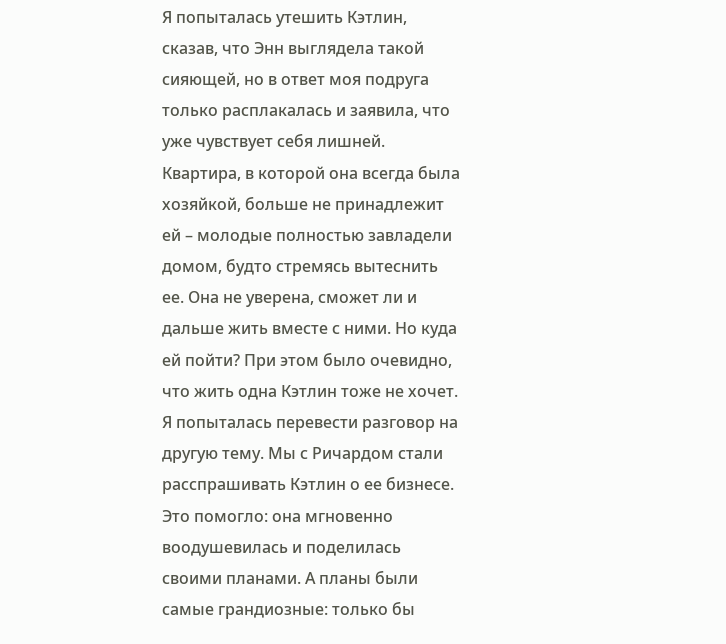Я попыталась утешить Кэтлин, сказав, что Энн выглядела такой сияющей, но в ответ моя подруга только расплакалась и заявила, что уже чувствует себя лишней. Квартира, в которой она всегда была хозяйкой, больше не принадлежит ей – молодые полностью завладели домом, будто стремясь вытеснить ее. Она не уверена, сможет ли и дальше жить вместе с ними. Но куда ей пойти? При этом было очевидно, что жить одна Кэтлин тоже не хочет. Я попыталась перевести разговор на другую тему. Мы с Ричардом стали расспрашивать Кэтлин о ее бизнесе. Это помогло: она мгновенно воодушевилась и поделилась своими планами. А планы были самые грандиозные: только бы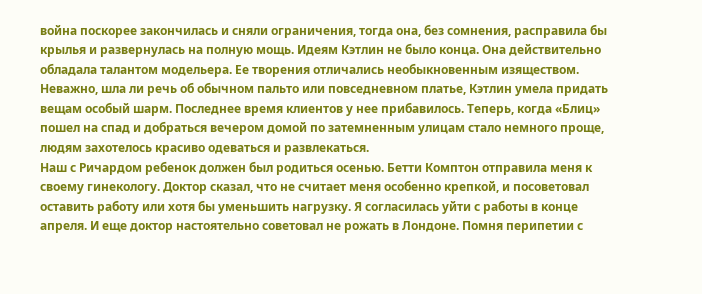война поскорее закончилась и сняли ограничения, тогда она, без сомнения, расправила бы крылья и развернулась на полную мощь. Идеям Кэтлин не было конца. Она действительно обладала талантом модельера. Ее творения отличались необыкновенным изяществом. Неважно, шла ли речь об обычном пальто или повседневном платье, Кэтлин умела придать вещам особый шарм. Последнее время клиентов у нее прибавилось. Теперь, когда «Блиц» пошел на спад и добраться вечером домой по затемненным улицам стало немного проще, людям захотелось красиво одеваться и развлекаться.
Наш с Ричардом ребенок должен был родиться осенью. Бетти Комптон отправила меня к своему гинекологу. Доктор сказал, что не считает меня особенно крепкой, и посоветовал оставить работу или хотя бы уменьшить нагрузку. Я согласилась уйти с работы в конце апреля. И еще доктор настоятельно советовал не рожать в Лондоне. Помня перипетии с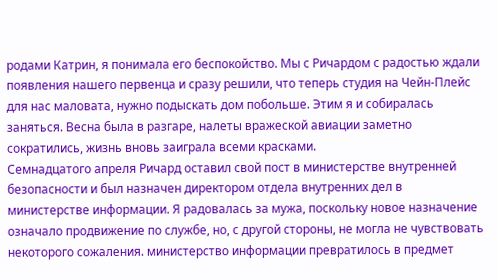родами Катрин, я понимала его беспокойство. Мы с Ричардом с радостью ждали появления нашего первенца и сразу решили, что теперь студия на Чейн-Плейс для нас маловата, нужно подыскать дом побольше. Этим я и собиралась заняться. Весна была в разгаре, налеты вражеской авиации заметно сократились, жизнь вновь заиграла всеми красками.
Семнадцатого апреля Ричард оставил свой пост в министерстве внутренней безопасности и был назначен директором отдела внутренних дел в министерстве информации. Я радовалась за мужа, поскольку новое назначение означало продвижение по службе, но, с другой стороны, не могла не чувствовать некоторого сожаления. министерство информации превратилось в предмет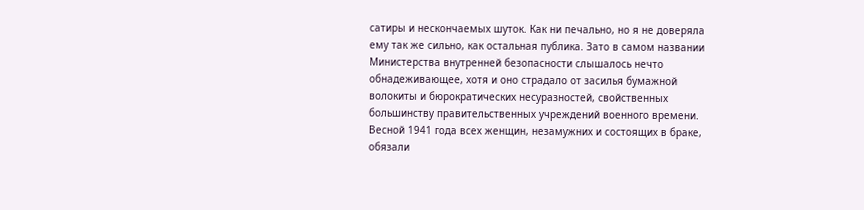сатиры и нескончаемых шуток. Как ни печально, но я не доверяла ему так же сильно, как остальная публика. Зато в самом названии Министерства внутренней безопасности слышалось нечто обнадеживающее, хотя и оно страдало от засилья бумажной волокиты и бюрократических несуразностей, свойственных большинству правительственных учреждений военного времени.
Весной 1941 года всех женщин, незамужних и состоящих в браке, обязали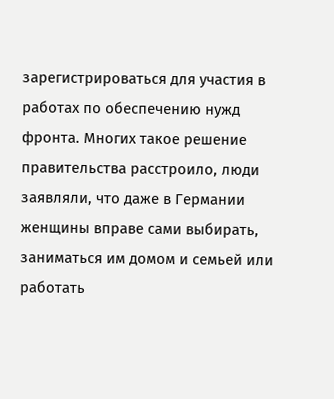зарегистрироваться для участия в работах по обеспечению нужд фронта. Многих такое решение правительства расстроило, люди заявляли, что даже в Германии женщины вправе сами выбирать, заниматься им домом и семьей или работать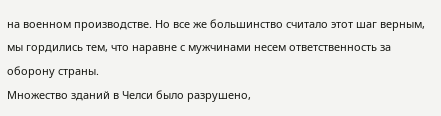на военном производстве. Но все же большинство считало этот шаг верным, мы гордились тем, что наравне с мужчинами несем ответственность за оборону страны.
Множество зданий в Челси было разрушено,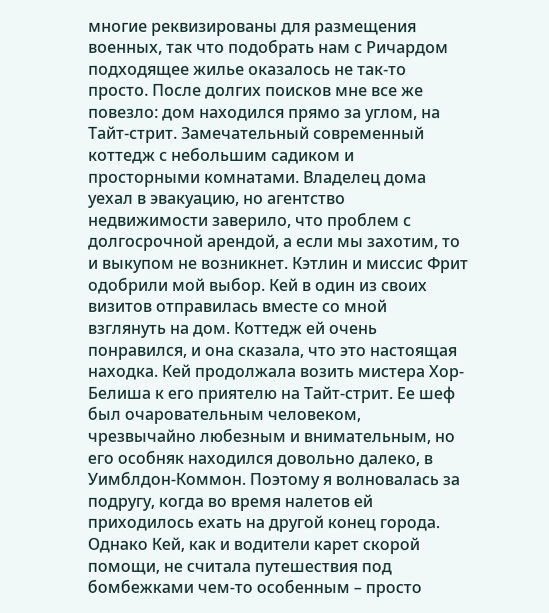многие реквизированы для размещения военных, так что подобрать нам с Ричардом подходящее жилье оказалось не так-то просто. После долгих поисков мне все же повезло: дом находился прямо за углом, на Тайт-стрит. Замечательный современный коттедж с небольшим садиком и просторными комнатами. Владелец дома уехал в эвакуацию, но агентство недвижимости заверило, что проблем с долгосрочной арендой, а если мы захотим, то и выкупом не возникнет. Кэтлин и миссис Фрит одобрили мой выбор. Кей в один из своих визитов отправилась вместе со мной взглянуть на дом. Коттедж ей очень понравился, и она сказала, что это настоящая находка. Кей продолжала возить мистера Хор-Белиша к его приятелю на Тайт-стрит. Ее шеф был очаровательным человеком, чрезвычайно любезным и внимательным, но его особняк находился довольно далеко, в Уимблдон-Коммон. Поэтому я волновалась за подругу, когда во время налетов ей приходилось ехать на другой конец города. Однако Кей, как и водители карет скорой помощи, не считала путешествия под бомбежками чем-то особенным – просто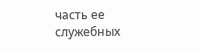часть ее служебных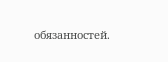обязанностей.